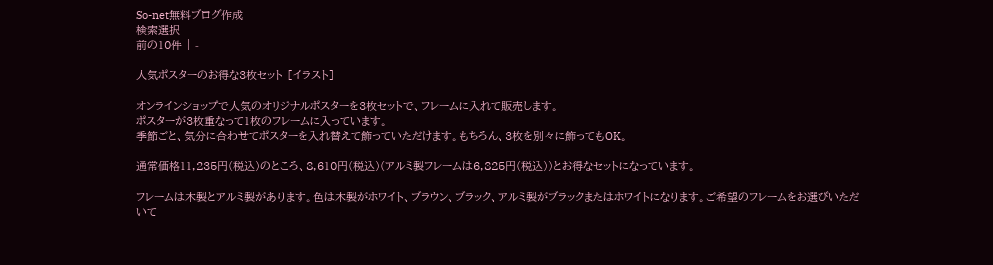So-net無料ブログ作成
検索選択
前の10件 | -

人気ポスターのお得な3枚セット [イラスト]

オンラインショップで人気のオリジナルポスターを3枚セットで、フレームに入れて販売します。
ポスターが3枚重なって1枚のフレームに入っています。
季節ごと、気分に合わせてポスターを入れ替えて飾っていただけます。もちろん、3枚を別々に飾ってもOK。

通常価格11,235円(税込)のところ、8,610円(税込)(アルミ製フレームは6,825円(税込))とお得なセットになっています。

フレームは木製とアルミ製があります。色は木製がホワイト、ブラウン、ブラック、アルミ製がブラックまたはホワイトになります。ご希望のフレームをお選びいただいて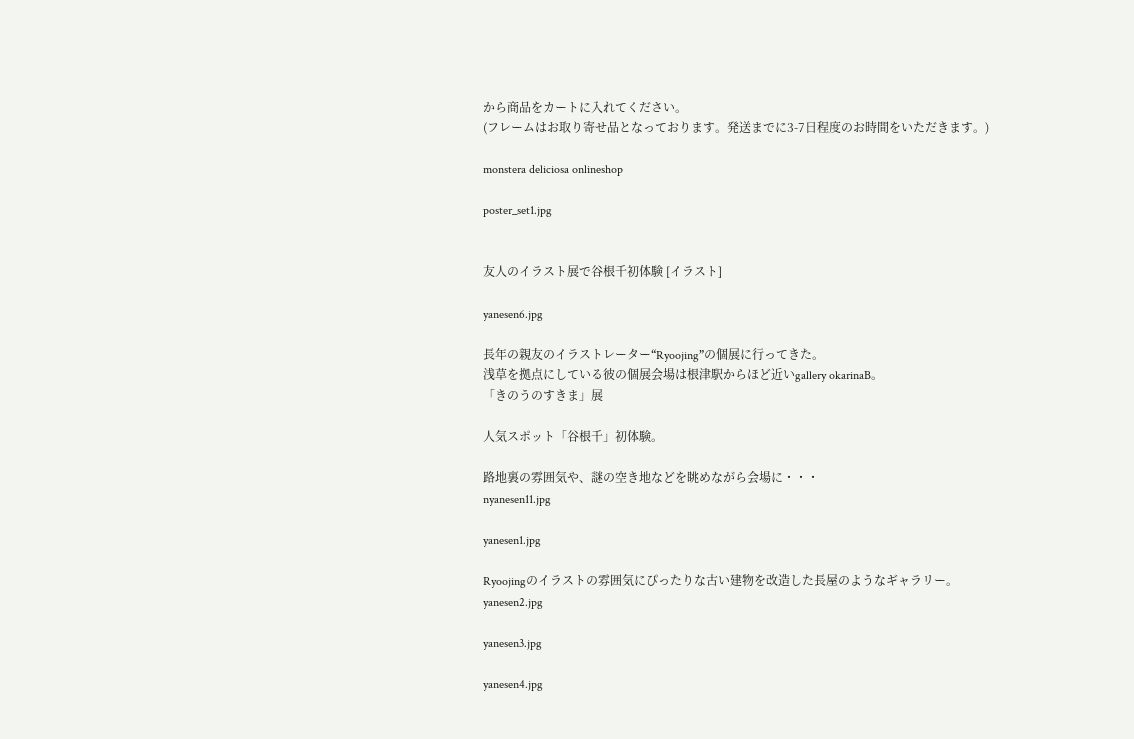から商品をカートに入れてください。
(フレームはお取り寄せ品となっております。発送までに3-7日程度のお時間をいただきます。)

monstera deliciosa onlineshop

poster_set1.jpg


友人のイラスト展で谷根千初体験 [イラスト]

yanesen6.jpg

長年の親友のイラストレーター“Ryoojing”の個展に行ってきた。
浅草を拠点にしている彼の個展会場は根津駅からほど近いgallery okarinaB。
「きのうのすきま」展

人気スポット「谷根千」初体験。

路地裏の雰囲気や、謎の空き地などを眺めながら会場に・・・
nyanesen11.jpg

yanesen1.jpg

Ryoojingのイラストの雰囲気にぴったりな古い建物を改造した長屋のようなギャラリー。
yanesen2.jpg

yanesen3.jpg

yanesen4.jpg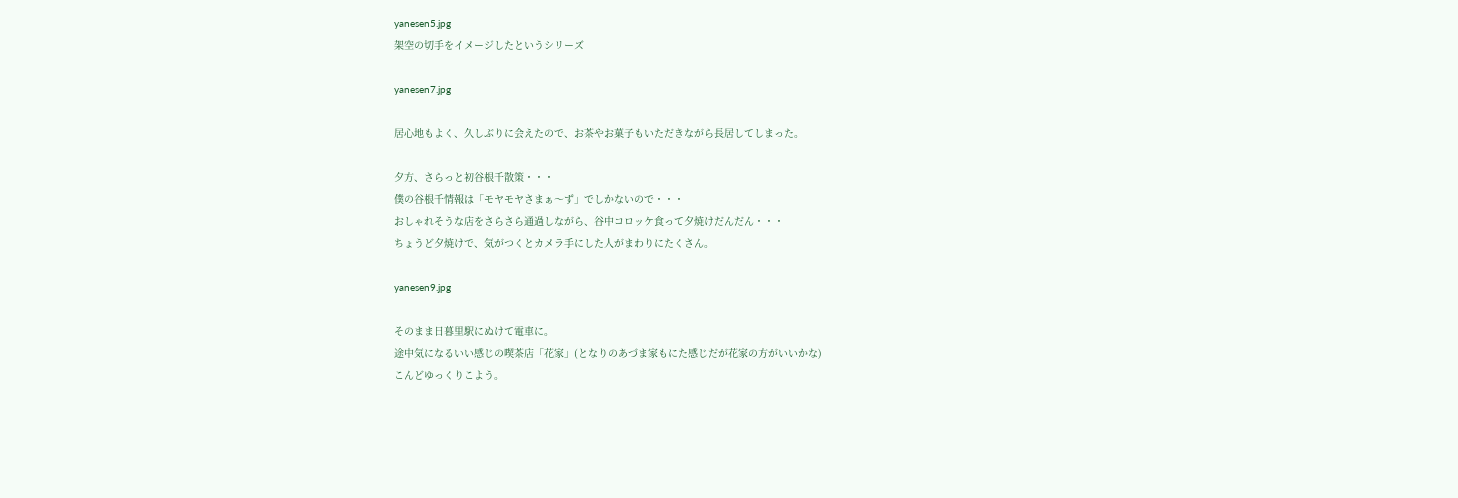yanesen5.jpg
架空の切手をイメージしたというシリーズ

yanesen7.jpg

居心地もよく、久しぶりに会えたので、お茶やお菓子もいただきながら長居してしまった。

夕方、さらっと初谷根千散策・・・
僕の谷根千情報は「モヤモヤさまぁ〜ず」でしかないので・・・
おしゃれそうな店をさらさら通過しながら、谷中コロッケ食って夕焼けだんだん・・・
ちょうど夕焼けで、気がつくとカメラ手にした人がまわりにたくさん。

yanesen9.jpg

そのまま日暮里駅にぬけて電車に。
途中気になるいい感じの喫茶店「花家」(となりのあづま家もにた感じだが花家の方がいいかな)
こんどゆっくりこよう。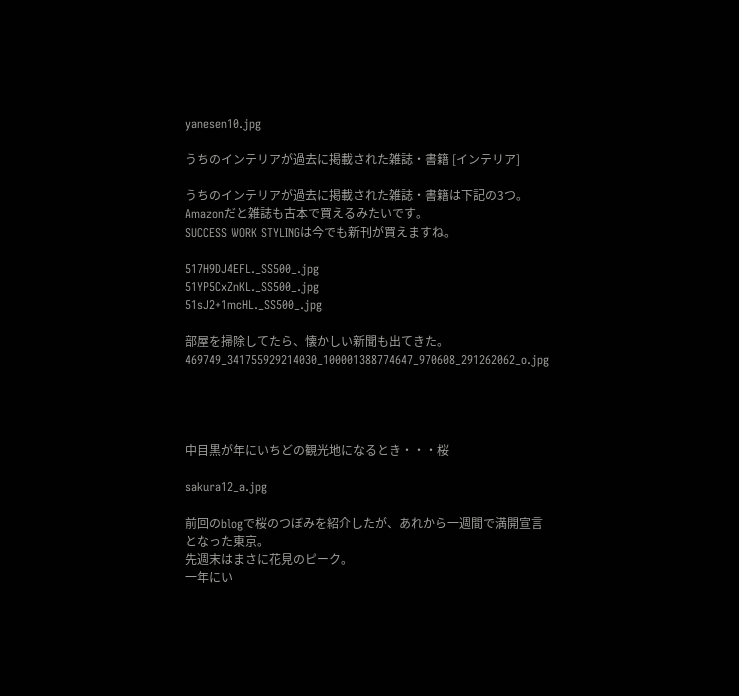yanesen10.jpg

うちのインテリアが過去に掲載された雑誌・書籍 [インテリア]

うちのインテリアが過去に掲載された雑誌・書籍は下記の3つ。
Amazonだと雑誌も古本で買えるみたいです。
SUCCESS WORK STYLINGは今でも新刊が買えますね。

517H9DJ4EFL._SS500_.jpg
51YP5CxZnKL._SS500_.jpg
51sJ2+1mcHL._SS500_.jpg

部屋を掃除してたら、懐かしい新聞も出てきた。
469749_341755929214030_100001388774647_970608_291262062_o.jpg




中目黒が年にいちどの観光地になるとき・・・桜

sakura12_a.jpg

前回のblogで桜のつぼみを紹介したが、あれから一週間で満開宣言となった東京。
先週末はまさに花見のピーク。
一年にい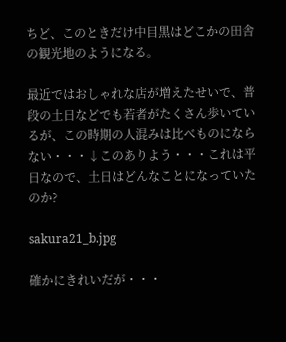ちど、このときだけ中目黒はどこかの田舎の観光地のようになる。

最近ではおしゃれな店が増えたせいで、普段の土日などでも若者がたくさん歩いているが、この時期の人混みは比べものにならない・・・↓このありよう・・・これは平日なので、土日はどんなことになっていたのか?

sakura21_b.jpg

確かにきれいだが・・・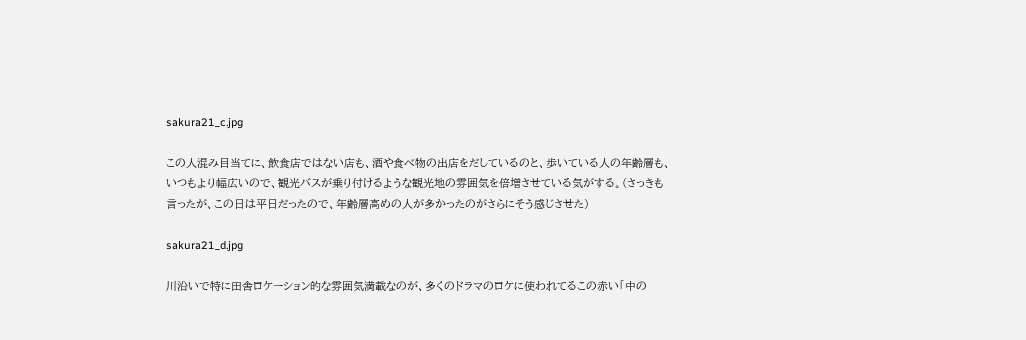sakura21_c.jpg

この人混み目当てに、飲食店ではない店も、酒や食べ物の出店をだしているのと、歩いている人の年齢層も、いつもより幅広いので、観光バスが乗り付けるような観光地の雰囲気を倍増させている気がする。(さっきも言ったが、この日は平日だったので、年齢層高めの人が多かったのがさらにそう感じさせた)

sakura21_d.jpg

川沿いで特に田舎ロケーション的な雰囲気満載なのが、多くのドラマのロケに使われてるこの赤い「中の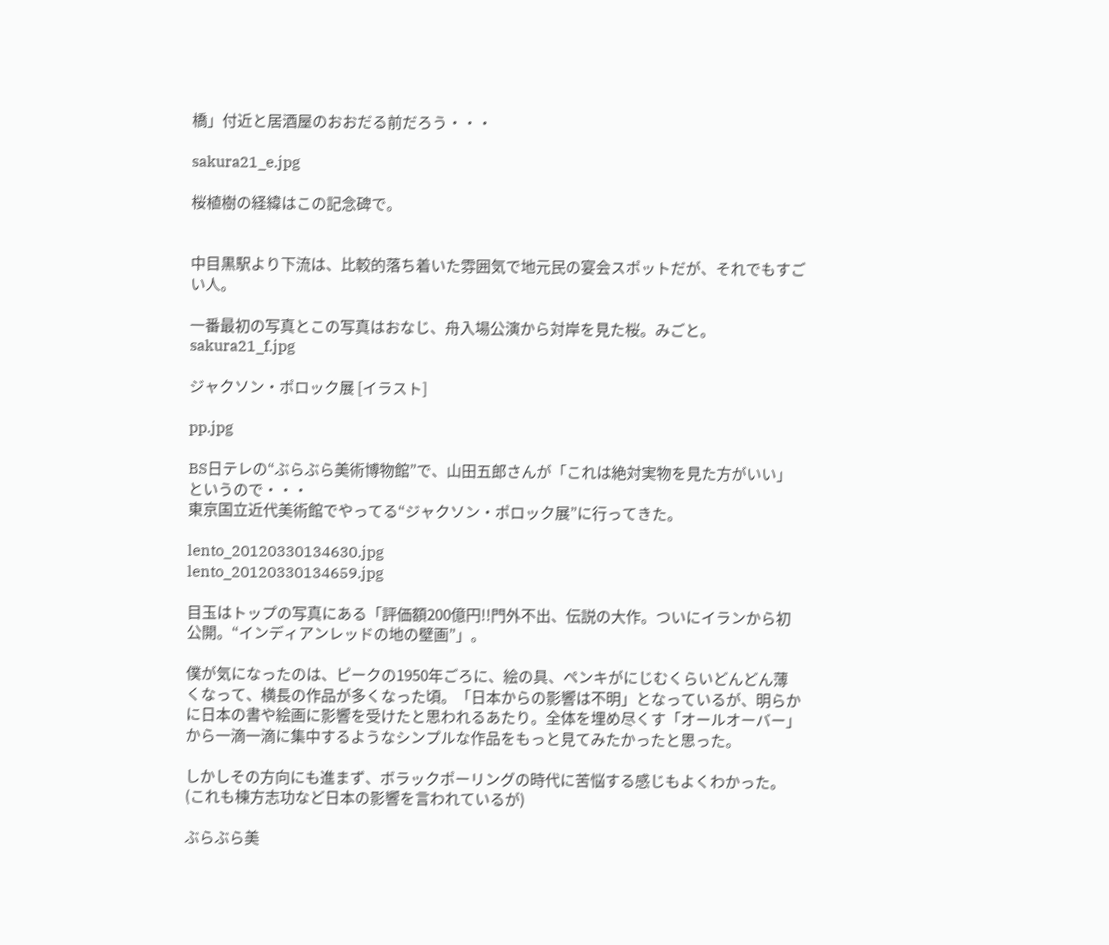橋」付近と居酒屋のおおだる前だろう・・・

sakura21_e.jpg

桜植樹の経緯はこの記念碑で。


中目黒駅より下流は、比較的落ち着いた雰囲気で地元民の宴会スポットだが、それでもすごい人。

一番最初の写真とこの写真はおなじ、舟入場公演から対岸を見た桜。みごと。
sakura21_f.jpg

ジャクソン・ポロック展 [イラスト]

pp.jpg

BS日テレの“ぶらぶら美術博物館”で、山田五郎さんが「これは絶対実物を見た方がいい」というので・・・
東京国立近代美術館でやってる“ジャクソン・ポロック展”に行ってきた。

lento_20120330134630.jpg
lento_20120330134659.jpg

目玉はトップの写真にある「評価額200億円!!門外不出、伝説の大作。ついにイランから初公開。“インディアンレッドの地の壁画”」。

僕が気になったのは、ピークの1950年ごろに、絵の具、ペンキがにじむくらいどんどん薄くなって、横長の作品が多くなった頃。「日本からの影響は不明」となっているが、明らかに日本の書や絵画に影響を受けたと思われるあたり。全体を埋め尽くす「オールオーバー」から一滴一滴に集中するようなシンプルな作品をもっと見てみたかったと思った。

しかしその方向にも進まず、ボラックポーリングの時代に苦悩する感じもよくわかった。(これも棟方志功など日本の影響を言われているが)

ぶらぶら美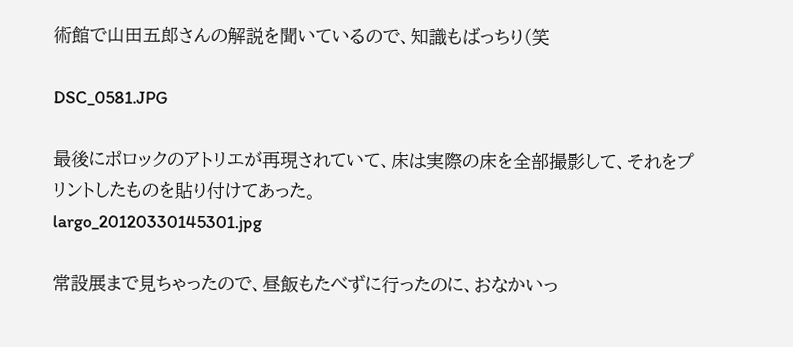術館で山田五郎さんの解説を聞いているので、知識もばっちり(笑

DSC_0581.JPG

最後にポロックのアトリエが再現されていて、床は実際の床を全部撮影して、それをプリントしたものを貼り付けてあった。
largo_20120330145301.jpg

常設展まで見ちゃったので、昼飯もたべずに行ったのに、おなかいっ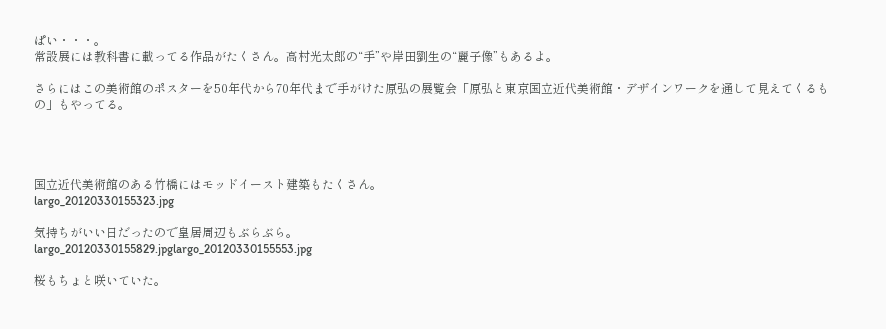ぱい・・・。
常設展には教科書に載ってる作品がたくさん。高村光太郎の“手”や岸田劉生の“麗子像”もあるよ。

さらにはこの美術館のポスターを50年代から70年代まで手がけた原弘の展覧会「原弘と東京国立近代美術館・デザインワークを通して見えてくるもの」もやってる。




国立近代美術館のある竹橋にはモッドイースト建築もたくさん。
largo_20120330155323.jpg

気持ちがいい日だったので皇居周辺もぶらぶら。
largo_20120330155829.jpglargo_20120330155553.jpg

桜もちょと咲いていた。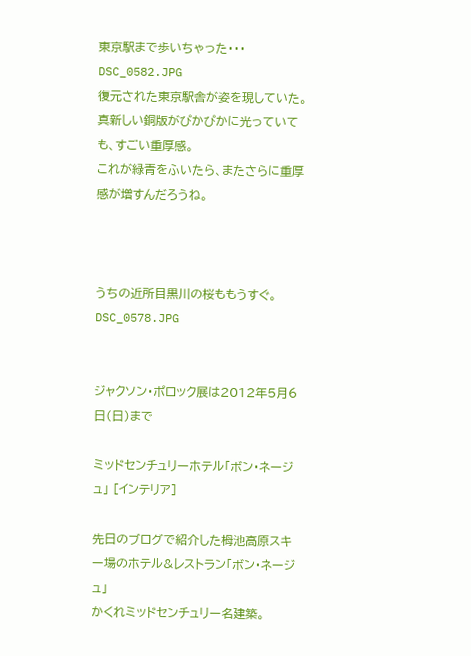東京駅まで歩いちゃった・・・
DSC_0582.JPG
復元された東京駅舎が姿を現していた。
真新しい銅版がぴかぴかに光っていても、すごい重厚感。
これが緑青をふいたら、またさらに重厚感が増すんだろうね。



うちの近所目黒川の桜ももうすぐ。
DSC_0578.JPG


ジャクソン・ポロック展は2012年5月6日(日)まで

ミッドセンチュリーホテル「ボン・ネージュ」 [インテリア]

先日のブログで紹介した栂池高原スキー場のホテル&レストラン「ボン・ネージュ」
かくれミッドセンチュリー名建築。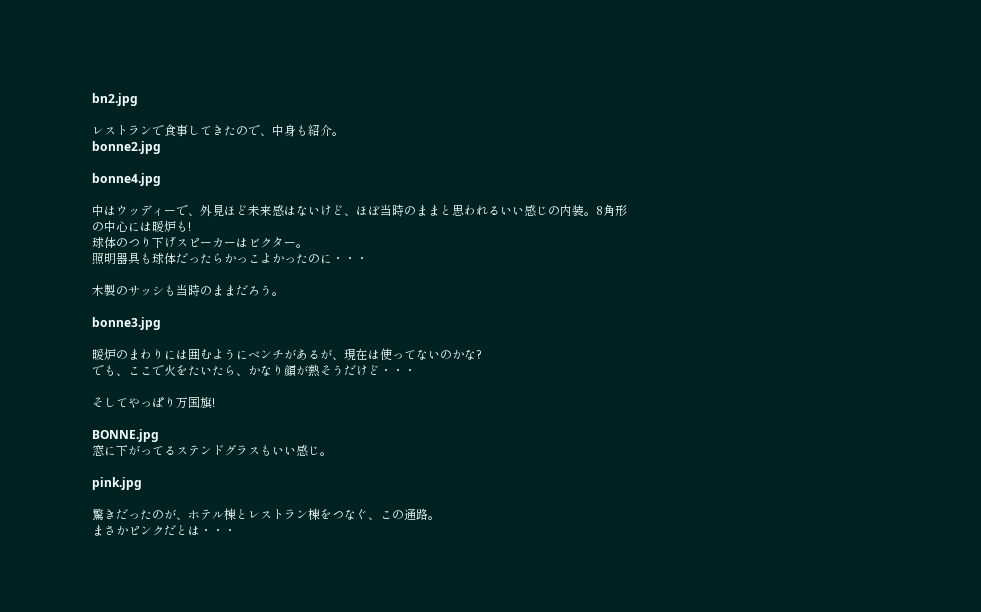bn2.jpg

レストランで食事してきたので、中身も紹介。
bonne2.jpg

bonne4.jpg

中はウッディーで、外見ほど未来感はないけど、ほぼ当時のままと思われるいい感じの内装。8角形の中心には暖炉も!
球体のつり下げスピーカーはビクター。
照明器具も球体だったらかっこよかったのに・・・

木製のサッシも当時のままだろう。

bonne3.jpg

暖炉のまわりには囲むようにベンチがあるが、現在は使ってないのかな?
でも、ここで火をたいたら、かなり顔が熱そうだけど・・・

そしてやっぱり万国旗!

BONNE.jpg
窓に下がってるステンドグラスもいい感じ。

pink.jpg

驚きだったのが、ホテル棟とレストラン棟をつなぐ、この通路。
まさかピンクだとは・・・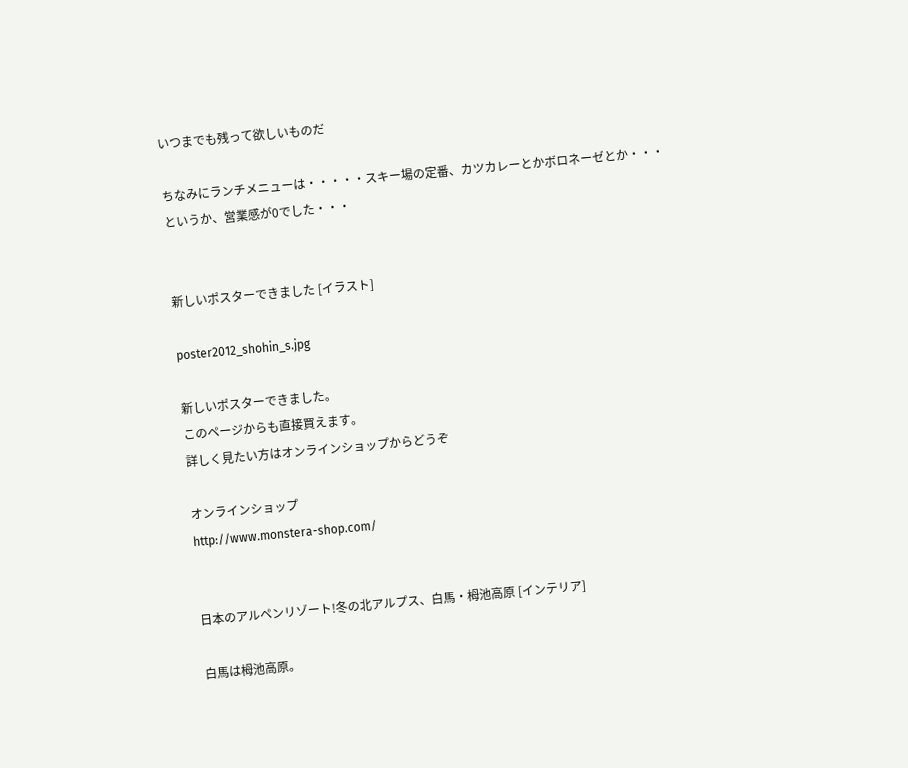いつまでも残って欲しいものだ

ちなみにランチメニューは・・・・・スキー場の定番、カツカレーとかボロネーゼとか・・・
というか、営業感が0でした・・・


新しいポスターできました [イラスト]

poster2012_shohin_s.jpg

新しいポスターできました。
このページからも直接買えます。
詳しく見たい方はオンラインショップからどうぞ

オンラインショップ
http://www.monstera-shop.com/


日本のアルペンリゾート!冬の北アルプス、白馬・栂池高原 [インテリア]

白馬は栂池高原。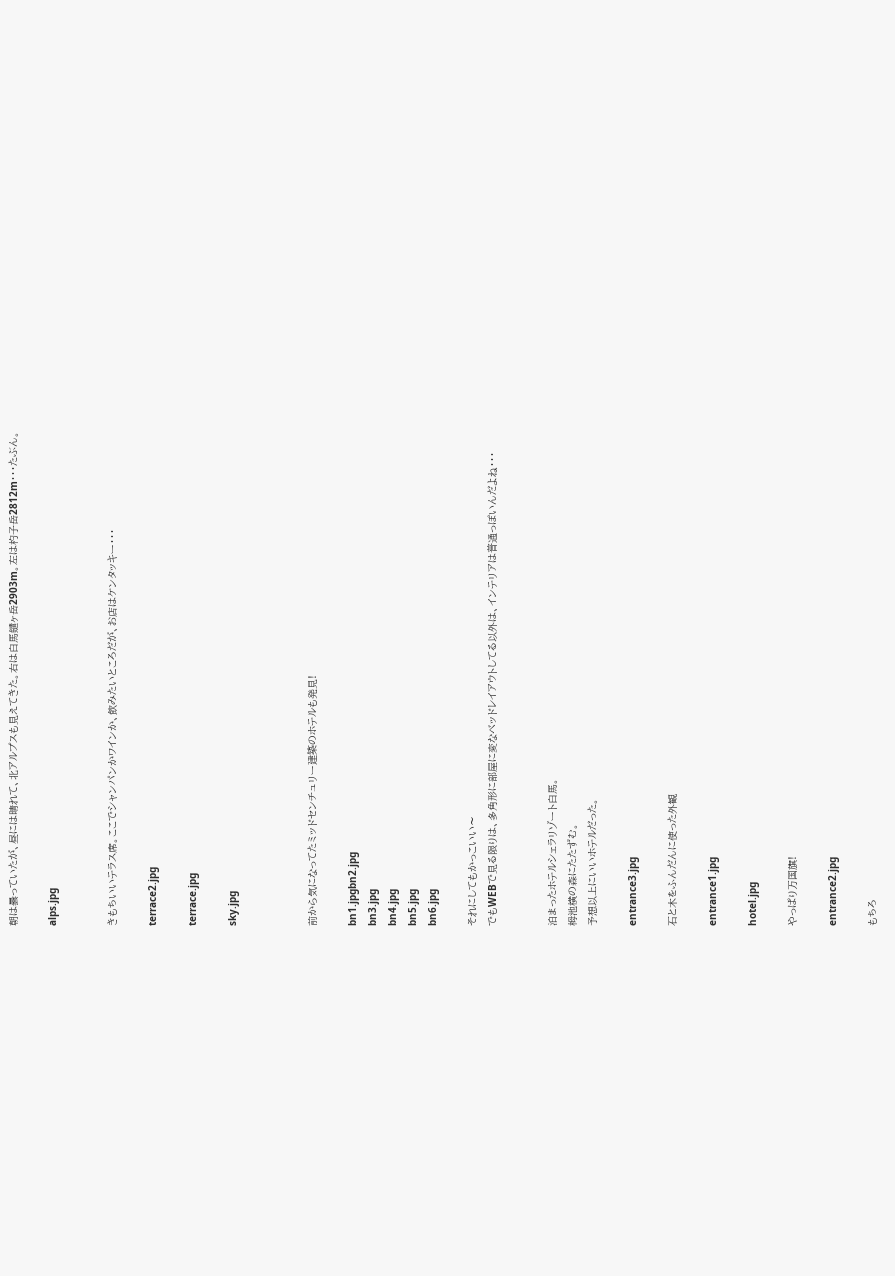朝は曇っていたが、昼には晴れて、北アルプスも見えてきた。右は白馬鑓ヶ岳2903m。左は杓子岳2812m・・・たぶん。

alps.jpg


きもちいいテラス席。ここでシャンパンかワインか、飲みたいところだが、お店はケンタッキー・・・

terrace2.jpg

terrace.jpg

sky.jpg



前から気になってたミッドセンチュリー建築のホテルも発見!

bn1.jpgbn2.jpg
bn3.jpg
bn4.jpg
bn5.jpg
bn6.jpg

それにしてもかっこいい〜
でもWEBで見る限りは、多角形に部屋に変なベッドレイアウトしてる以外は、インテリアは普通っぽいんだよね・・・


泊まったホテルシェラリゾート白馬。
栂池横の森にたたずむ。
予想以上にいいホテルだった。

entrance3.jpg

石と木をふんだんに使った外観

entrance1.jpg

hotel.jpg

やっぱり万国旗!

entrance2.jpg

もちろ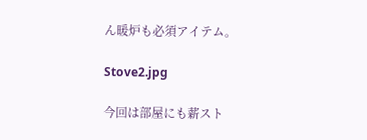ん暖炉も必須アイテム。

Stove2.jpg

今回は部屋にも薪スト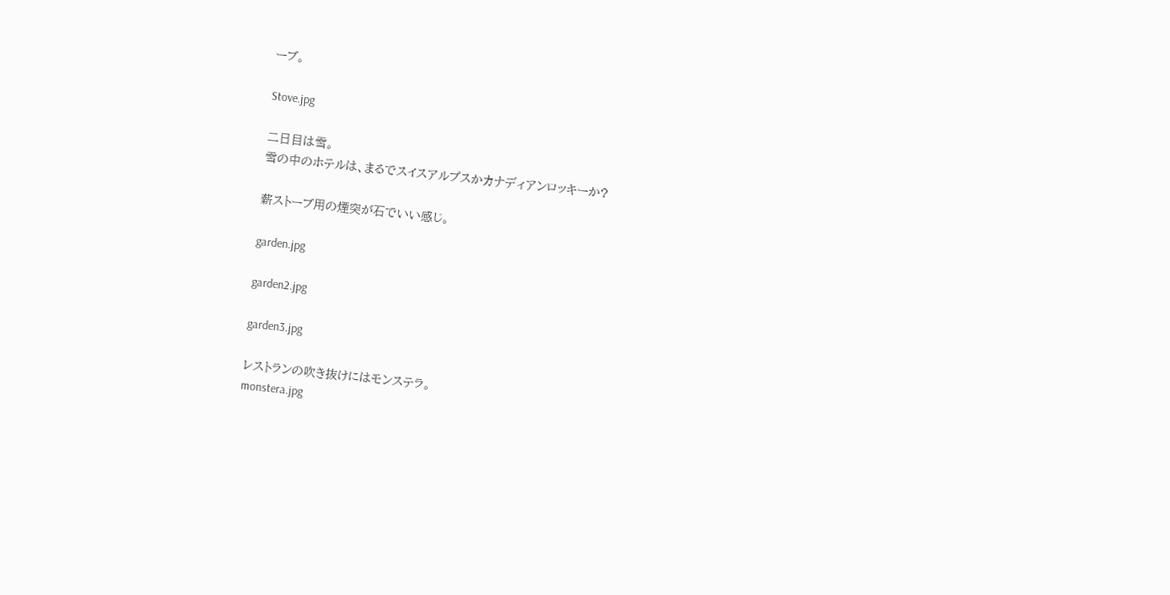ーブ。

Stove.jpg

二日目は雪。
雪の中のホテルは、まるでスイスアルプスかカナディアンロッキーか?

薪ストーブ用の煙突が石でいい感じ。

garden.jpg

garden2.jpg

garden3.jpg

レストランの吹き抜けにはモンステラ。
monstera.jpg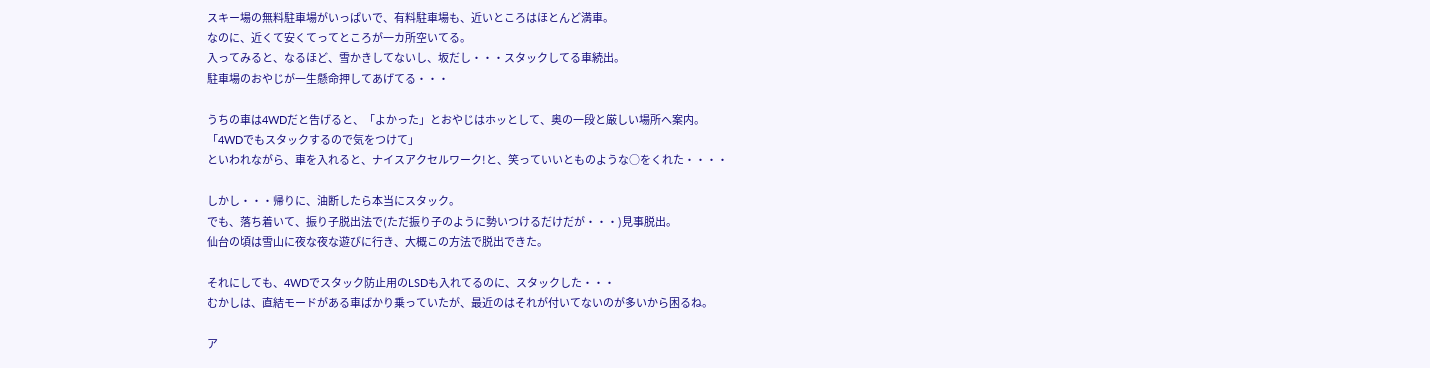スキー場の無料駐車場がいっぱいで、有料駐車場も、近いところはほとんど満車。
なのに、近くて安くてってところが一カ所空いてる。
入ってみると、なるほど、雪かきしてないし、坂だし・・・スタックしてる車続出。
駐車場のおやじが一生懸命押してあげてる・・・

うちの車は4WDだと告げると、「よかった」とおやじはホッとして、奥の一段と厳しい場所へ案内。
「4WDでもスタックするので気をつけて」
といわれながら、車を入れると、ナイスアクセルワーク!と、笑っていいとものような○をくれた・・・・

しかし・・・帰りに、油断したら本当にスタック。
でも、落ち着いて、振り子脱出法で(ただ振り子のように勢いつけるだけだが・・・)見事脱出。
仙台の頃は雪山に夜な夜な遊びに行き、大概この方法で脱出できた。

それにしても、4WDでスタック防止用のLSDも入れてるのに、スタックした・・・
むかしは、直結モードがある車ばかり乗っていたが、最近のはそれが付いてないのが多いから困るね。

ア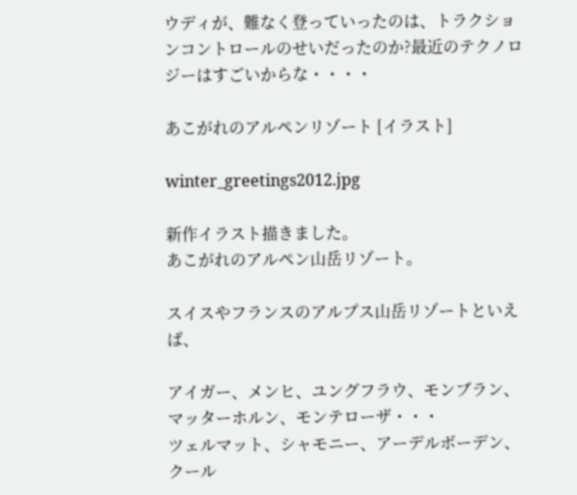ウディが、難なく登っていったのは、トラクションコントロールのせいだったのか?最近のテクノロジーはすごいからな・・・・

あこがれのアルペンリゾート [イラスト]

winter_greetings2012.jpg

新作イラスト描きました。
あこがれのアルペン山岳リゾート。

スイスやフランスのアルプス山岳リゾートといえば、

アイガー、メンヒ、ユングフラウ、モンブラン、マッターホルン、モンテローザ・・・
ツェルマット、シャモニー、アーデルボーデン、クール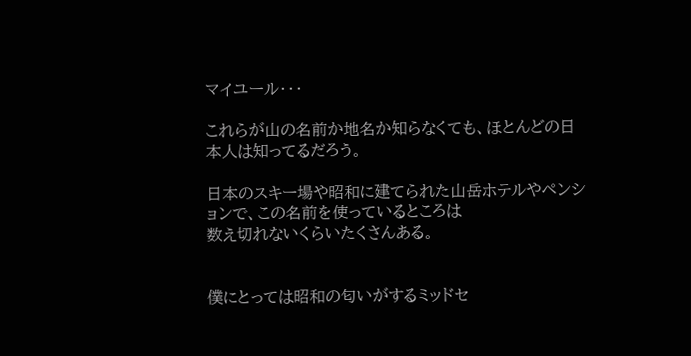マイユール・・・

これらが山の名前か地名か知らなくても、ほとんどの日本人は知ってるだろう。

日本のスキー場や昭和に建てられた山岳ホテルやペンションで、この名前を使っているところは
数え切れないくらいたくさんある。


僕にとっては昭和の匂いがするミッドセ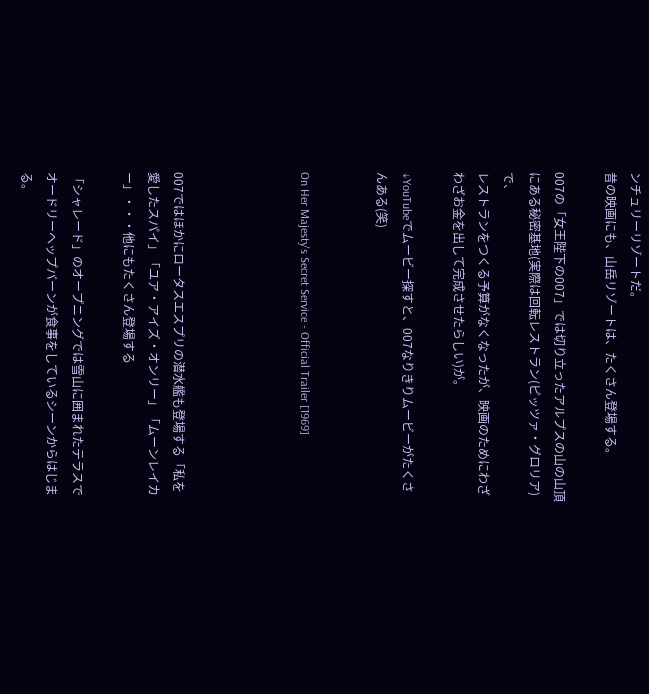ンチュリーリゾートだ。
昔の映画にも、山岳リゾートは、たくさん登場する。

007の「女王陛下の007」では切り立ったアルプスの山の山頂にある秘密基地(実際は回転レストラン(ピッツァ・グロリア)で、
レストランをつくる予算がなくなったが、映画のためにわざわざお金を出して完成させたらしい)が。

↓YouTubeでムービー探すと、007なりきりムービーがたくさんある(笑)


On Her Majesty's Secret Service - Official Trailer [1969]




007ではほかにロータスエスプリの潜水艦も登場する「私を愛したスパイ」「ユア・アイズ・オンリー」「ムーンレイカー」・・・他にもたくさん登場する

「シャレード」のオープニングでは雪山に囲まれたテラスでオードリーヘップバーンが食事をしているシーンからはじまる。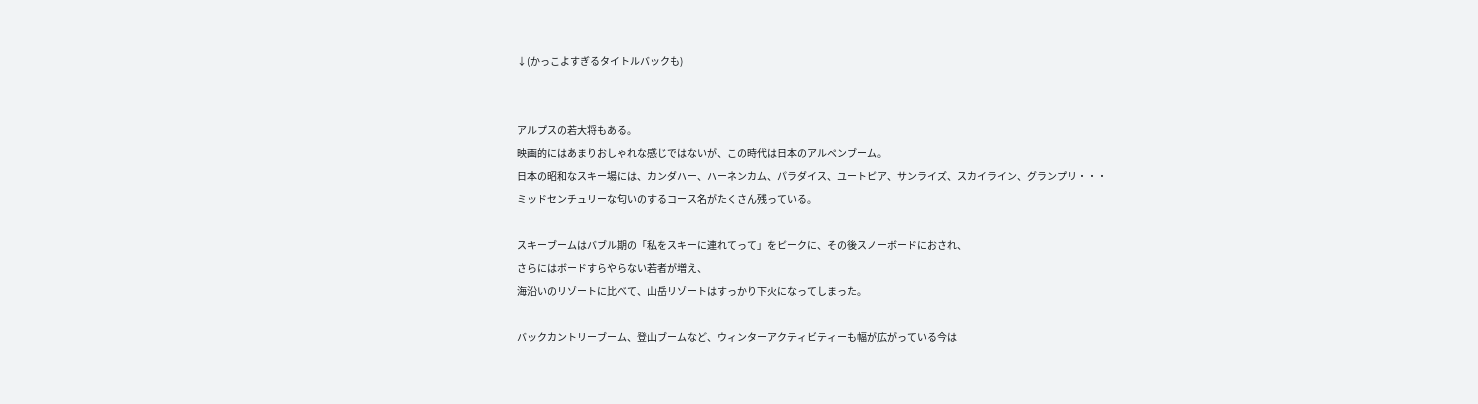↓(かっこよすぎるタイトルバックも)


アルプスの若大将もある。
映画的にはあまりおしゃれな感じではないが、この時代は日本のアルペンブーム。
日本の昭和なスキー場には、カンダハー、ハーネンカム、パラダイス、ユートピア、サンライズ、スカイライン、グランプリ・・・
ミッドセンチュリーな匂いのするコース名がたくさん残っている。

スキーブームはバブル期の「私をスキーに連れてって」をピークに、その後スノーボードにおされ、
さらにはボードすらやらない若者が増え、
海沿いのリゾートに比べて、山岳リゾートはすっかり下火になってしまった。

バックカントリーブーム、登山ブームなど、ウィンターアクティビティーも幅が広がっている今は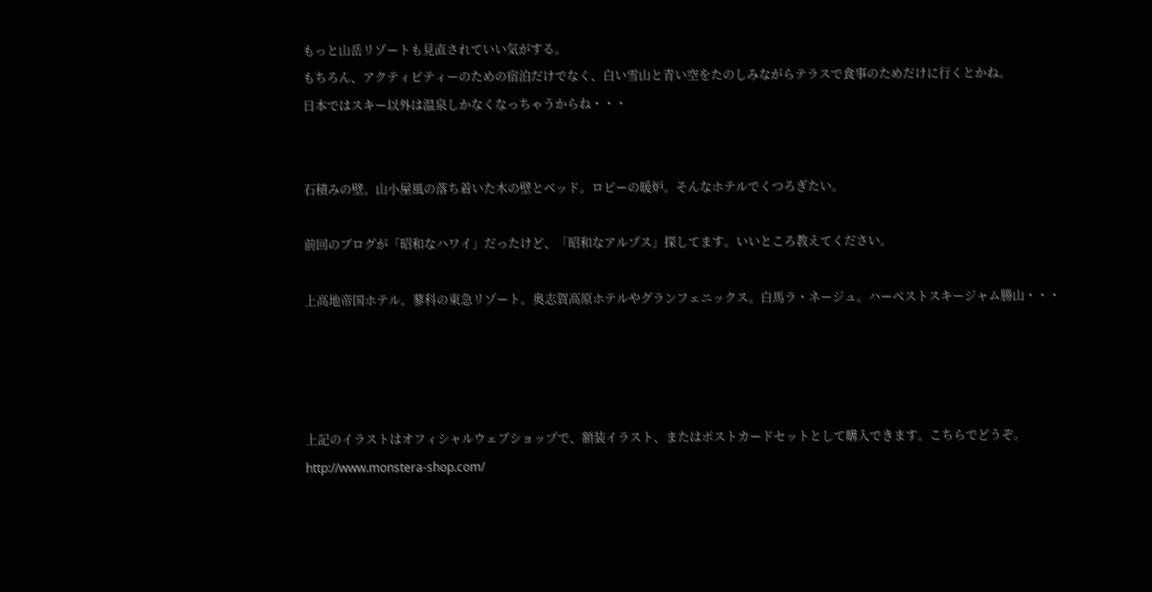もっと山岳リゾートも見直されていい気がする。
もちろん、アクティビティーのための宿泊だけでなく、白い雪山と青い空をたのしみながらテラスで食事のためだけに行くとかね。
日本ではスキー以外は温泉しかなくなっちゃうからね・・・


石積みの壁。山小屋風の落ち着いた木の壁とベッド。ロビーの暖炉。そんなホテルでくつろぎたい。

前回のブログが「昭和なハワイ」だったけど、「昭和なアルプス」探してます。いいところ教えてください。

上高地帝国ホテル。蓼科の東急リゾート。奥志賀高原ホテルやグランフェニックス。白馬ラ・ネージュ。ハーベストスキージャム勝山・・・




上記のイラストはオフィシャルウェブショップで、額装イラスト、またはポストカードセットとして購入できます。こちらでどうぞ。
http://www.monstera-shop.com/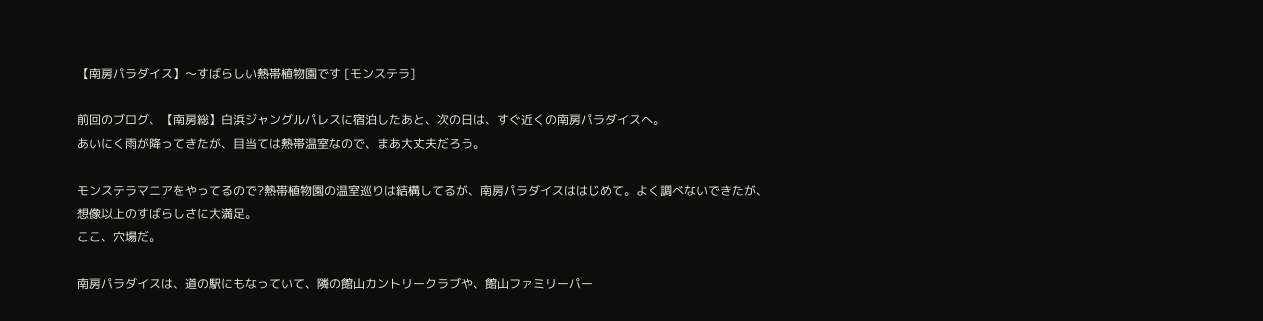【南房パラダイス】〜すばらしい熱帯植物園です [モンステラ]

前回のブログ、【南房総】白浜ジャングルパレスに宿泊したあと、次の日は、すぐ近くの南房パラダイスへ。
あいにく雨が降ってきたが、目当ては熱帯温室なので、まあ大丈夫だろう。

モンステラマニアをやってるので?熱帯植物園の温室巡りは結構してるが、南房パラダイスははじめて。よく調べないできたが、想像以上のすばらしさに大満足。
ここ、穴場だ。

南房パラダイスは、道の駅にもなっていて、隣の館山カントリークラブや、館山ファミリーパー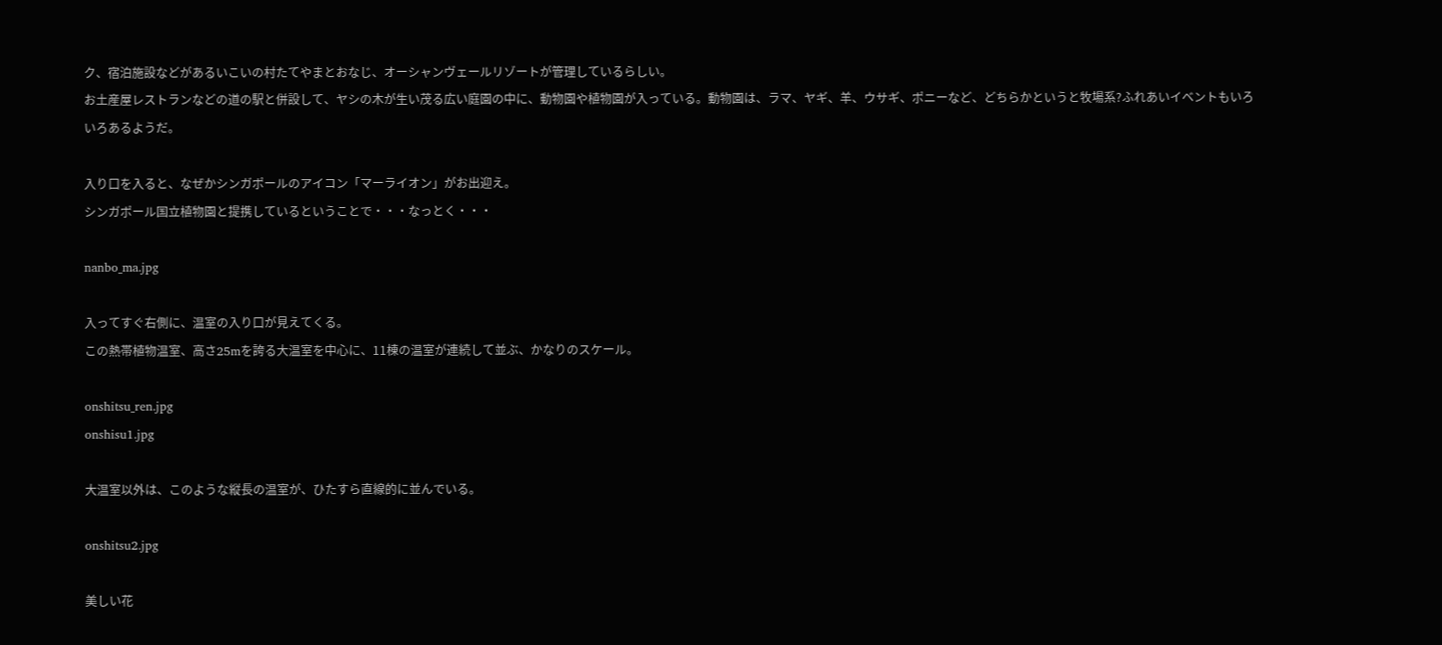ク、宿泊施設などがあるいこいの村たてやまとおなじ、オーシャンヴェールリゾートが管理しているらしい。
お土産屋レストランなどの道の駅と併設して、ヤシの木が生い茂る広い庭園の中に、動物園や植物園が入っている。動物園は、ラマ、ヤギ、羊、ウサギ、ポニーなど、どちらかというと牧場系?ふれあいイベントもいろいろあるようだ。

入り口を入ると、なぜかシンガポールのアイコン「マーライオン」がお出迎え。
シンガポール国立植物園と提携しているということで・・・なっとく・・・

nanbo_ma.jpg

入ってすぐ右側に、温室の入り口が見えてくる。
この熱帯植物温室、高さ25mを誇る大温室を中心に、11棟の温室が連続して並ぶ、かなりのスケール。

onshitsu_ren.jpg
onshisu1.jpg

大温室以外は、このような縦長の温室が、ひたすら直線的に並んでいる。

onshitsu2.jpg

美しい花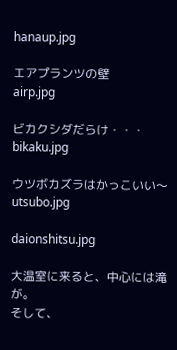hanaup.jpg

エアプランツの壁
airp.jpg

ビカクシダだらけ・・・
bikaku.jpg

ウツボカズラはかっこいい〜
utsubo.jpg

daionshitsu.jpg

大温室に来ると、中心には滝が。
そして、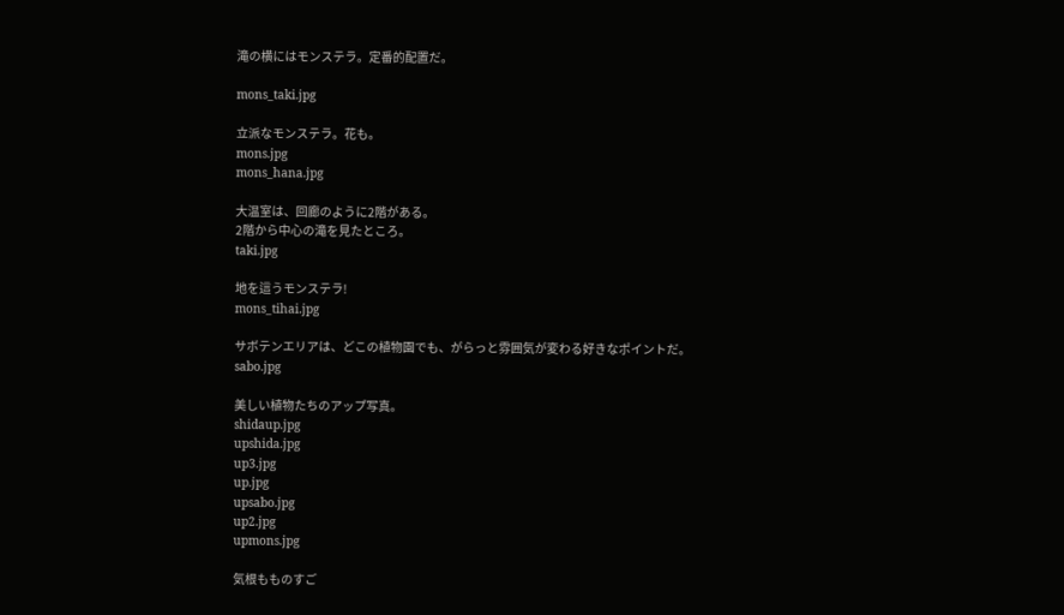滝の横にはモンステラ。定番的配置だ。

mons_taki.jpg

立派なモンステラ。花も。
mons.jpg
mons_hana.jpg

大温室は、回廊のように2階がある。
2階から中心の滝を見たところ。
taki.jpg

地を這うモンステラ!
mons_tihai.jpg

サボテンエリアは、どこの植物園でも、がらっと雰囲気が変わる好きなポイントだ。
sabo.jpg

美しい植物たちのアップ写真。
shidaup.jpg
upshida.jpg
up3.jpg
up.jpg
upsabo.jpg
up2.jpg
upmons.jpg

気根もものすご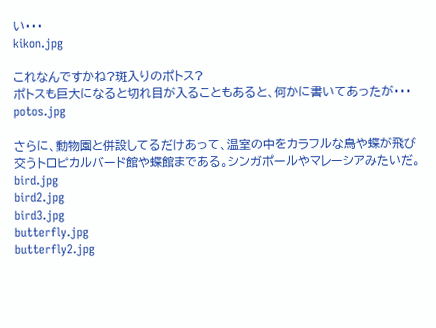い・・・
kikon.jpg

これなんですかね?斑入りのポトス?
ポトスも巨大になると切れ目が入ることもあると、何かに書いてあったが・・・
potos.jpg

さらに、動物園と併設してるだけあって、温室の中をカラフルな鳥や蝶が飛び交うトロピカルバード館や蝶館まである。シンガポールやマレーシアみたいだ。
bird.jpg
bird2.jpg
bird3.jpg
butterfly.jpg
butterfly2.jpg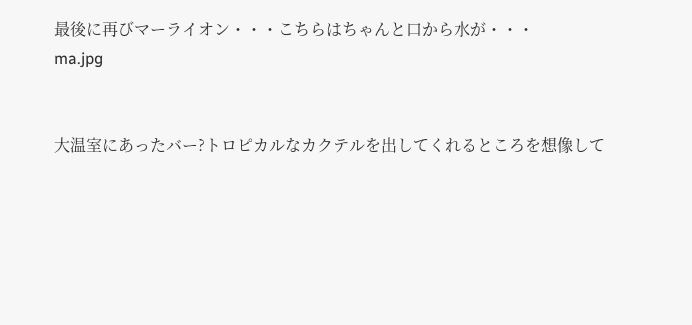最後に再びマーライオン・・・こちらはちゃんと口から水が・・・
ma.jpg


大温室にあったバー?トロピカルなカクテルを出してくれるところを想像して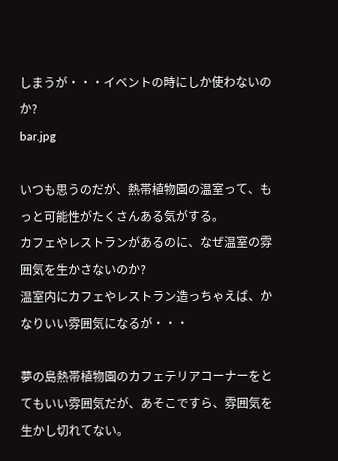しまうが・・・イベントの時にしか使わないのか?
bar.jpg

いつも思うのだが、熱帯植物園の温室って、もっと可能性がたくさんある気がする。
カフェやレストランがあるのに、なぜ温室の雰囲気を生かさないのか?
温室内にカフェやレストラン造っちゃえば、かなりいい雰囲気になるが・・・

夢の島熱帯植物園のカフェテリアコーナーをとてもいい雰囲気だが、あそこですら、雰囲気を生かし切れてない。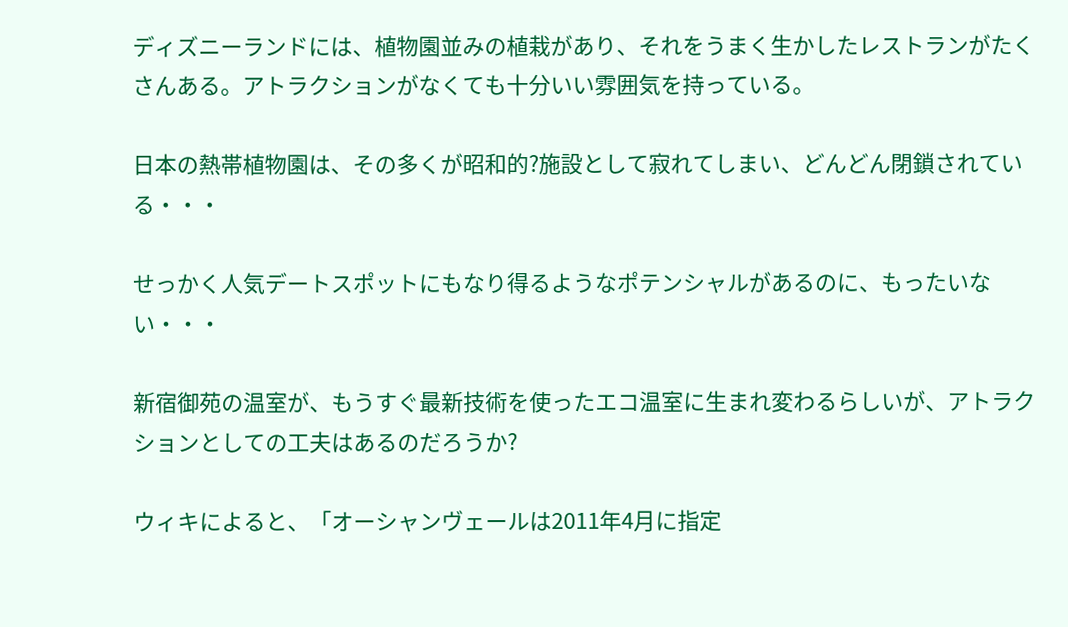ディズニーランドには、植物園並みの植栽があり、それをうまく生かしたレストランがたくさんある。アトラクションがなくても十分いい雰囲気を持っている。

日本の熱帯植物園は、その多くが昭和的?施設として寂れてしまい、どんどん閉鎖されている・・・

せっかく人気デートスポットにもなり得るようなポテンシャルがあるのに、もったいない・・・

新宿御苑の温室が、もうすぐ最新技術を使ったエコ温室に生まれ変わるらしいが、アトラクションとしての工夫はあるのだろうか?

ウィキによると、「オーシャンヴェールは2011年4月に指定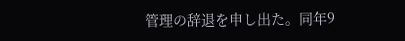管理の辞退を申し出た。同年9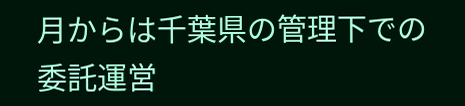月からは千葉県の管理下での委託運営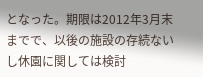となった。期限は2012年3月末までで、以後の施設の存続ないし休園に関しては検討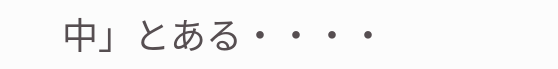中」とある・・・・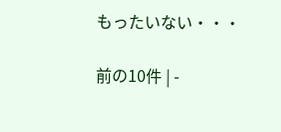もったいない・・・

前の10件 | -